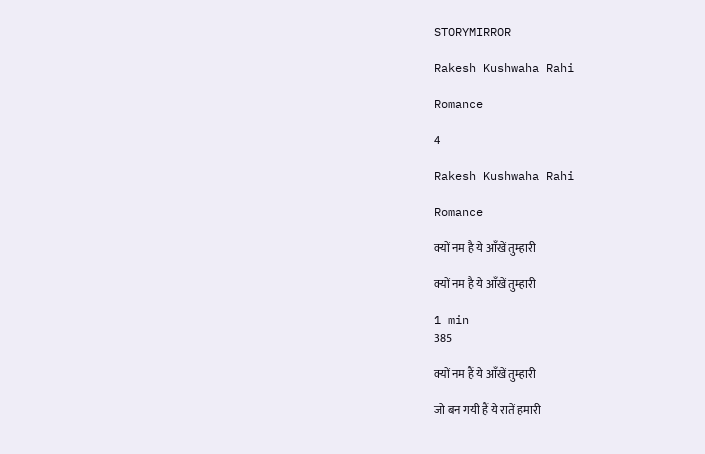STORYMIRROR

Rakesh Kushwaha Rahi

Romance

4

Rakesh Kushwaha Rahi

Romance

क्यों नम है ये आँखें तुम्हारी

क्यों नम है ये आँखें तुम्हारी

1 min
385

क्यों नम हैं ये आँखें तुम्हारी

जो बन गयी हैं ये रातें हमारी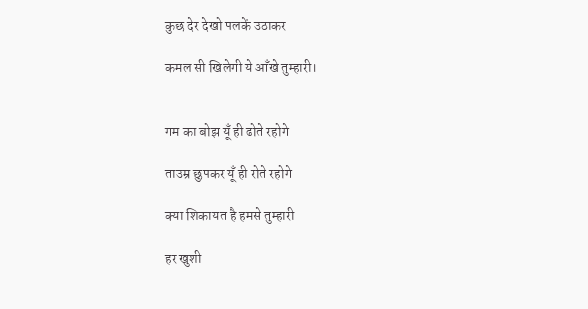कुछ देर देखो पलकें उठाकर

कमल सी खिलेगी ये आँखे तुम्हारी।


गम का बोझ यूँ ही ढोते रहोगे

ताउम्र छुपकर यूँ ही रोते रहोगे

क्या शिकायत है हमसे तुम्हारी

हर खुशी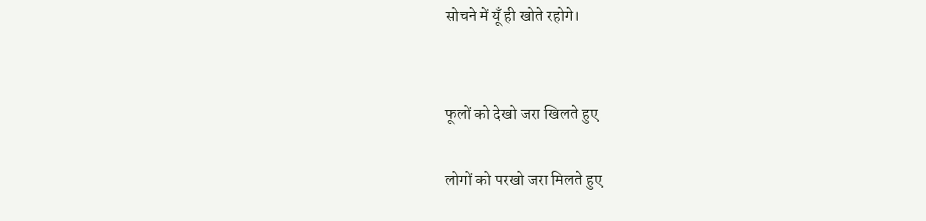सोचने में यूँ ही खोते रहोगे।


फूलों को देखो जरा खिलते हुए

लोगों को परखो जरा मिलते हुए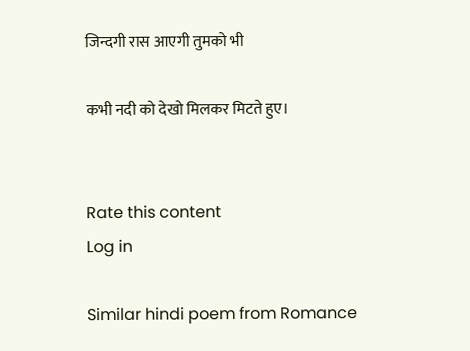जिन्दगी रास आएगी तुमको भी

कभी नदी को देखो मिलकर मिटते हुए।


Rate this content
Log in

Similar hindi poem from Romance